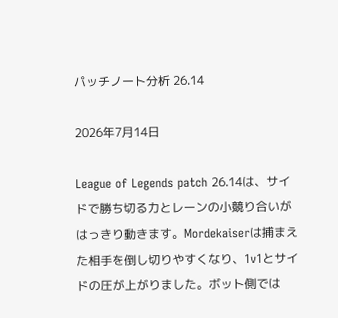パッチノート分析 26.14

2026年7月14日

League of Legends patch 26.14は、サイドで勝ち切る力とレーンの小競り合いがはっきり動きます。Mordekaiserは捕まえた相手を倒し切りやすくなり、1v1とサイドの圧が上がりました。ボット側では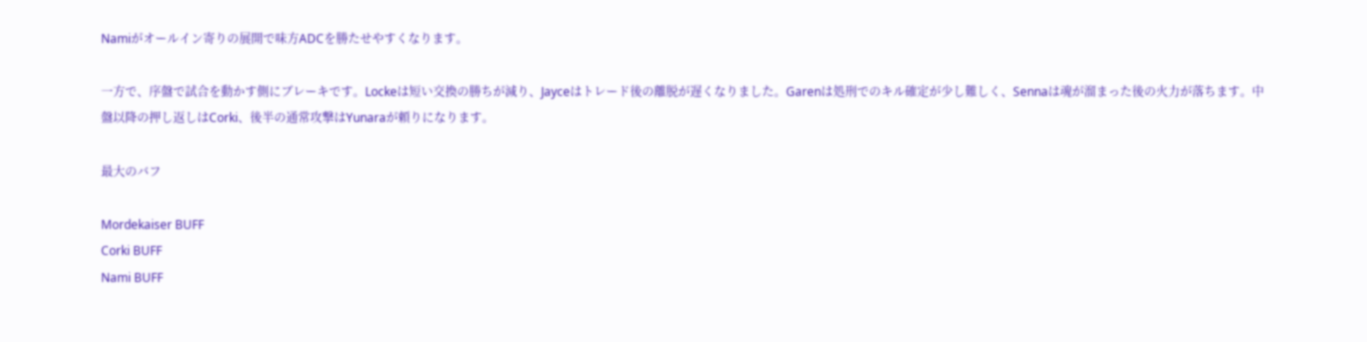Namiがオールイン寄りの展開で味方ADCを勝たせやすくなります。

一方で、序盤で試合を動かす側にブレーキです。Lockeは短い交換の勝ちが減り、Jayceはトレード後の離脱が遅くなりました。Garenは処刑でのキル確定が少し難しく、Sennaは魂が溜まった後の火力が落ちます。中盤以降の押し返しはCorki、後半の通常攻撃はYunaraが頼りになります。

最大のバフ

Mordekaiser BUFF
Corki BUFF
Nami BUFF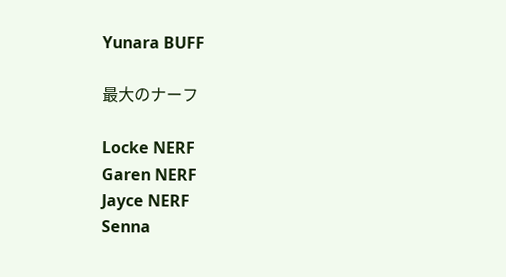Yunara BUFF

最大のナーフ

Locke NERF
Garen NERF
Jayce NERF
Senna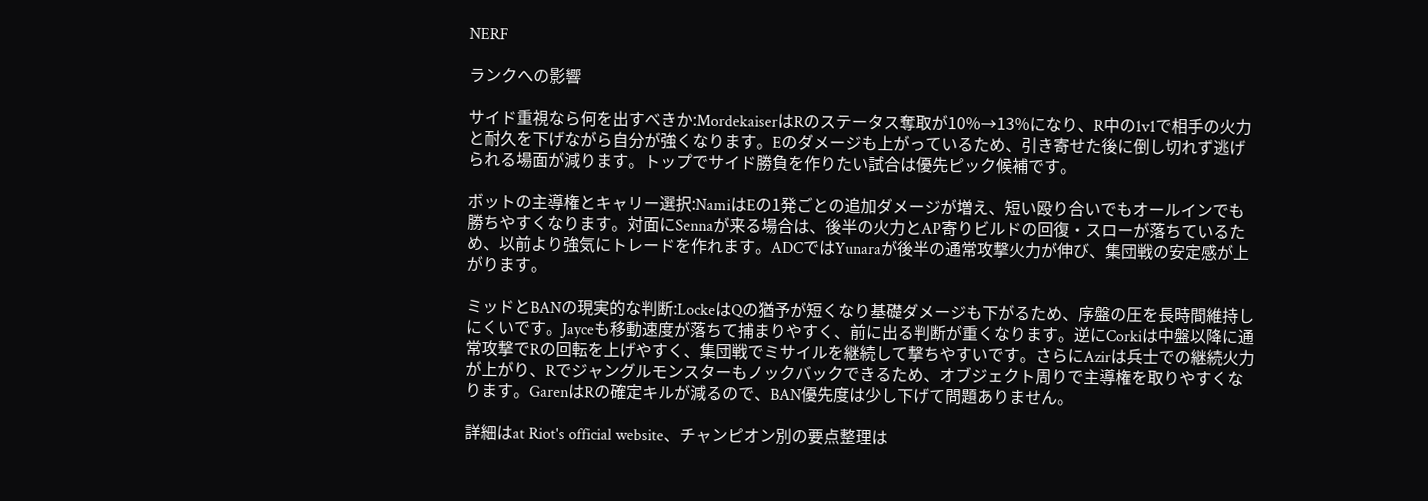NERF

ランクへの影響

サイド重視なら何を出すべきか:MordekaiserはRのステータス奪取が10%→13%になり、R中の1v1で相手の火力と耐久を下げながら自分が強くなります。Eのダメージも上がっているため、引き寄せた後に倒し切れず逃げられる場面が減ります。トップでサイド勝負を作りたい試合は優先ピック候補です。

ボットの主導権とキャリー選択:NamiはEの1発ごとの追加ダメージが増え、短い殴り合いでもオールインでも勝ちやすくなります。対面にSennaが来る場合は、後半の火力とAP寄りビルドの回復・スローが落ちているため、以前より強気にトレードを作れます。ADCではYunaraが後半の通常攻撃火力が伸び、集団戦の安定感が上がります。

ミッドとBANの現実的な判断:LockeはQの猶予が短くなり基礎ダメージも下がるため、序盤の圧を長時間維持しにくいです。Jayceも移動速度が落ちて捕まりやすく、前に出る判断が重くなります。逆にCorkiは中盤以降に通常攻撃でRの回転を上げやすく、集団戦でミサイルを継続して撃ちやすいです。さらにAzirは兵士での継続火力が上がり、Rでジャングルモンスターもノックバックできるため、オブジェクト周りで主導権を取りやすくなります。GarenはRの確定キルが減るので、BAN優先度は少し下げて問題ありません。

詳細はat Riot's official website、チャンピオン別の要点整理は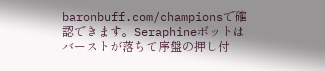baronbuff.com/championsで確認できます。Seraphineボットはバーストが落ちて序盤の押し付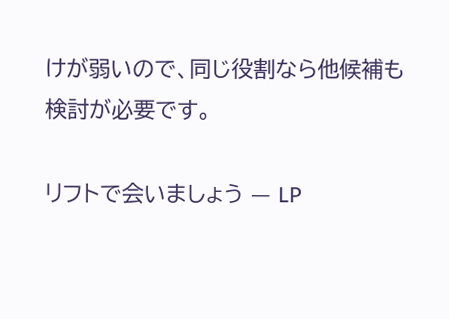けが弱いので、同じ役割なら他候補も検討が必要です。

リフトで会いましょう — LP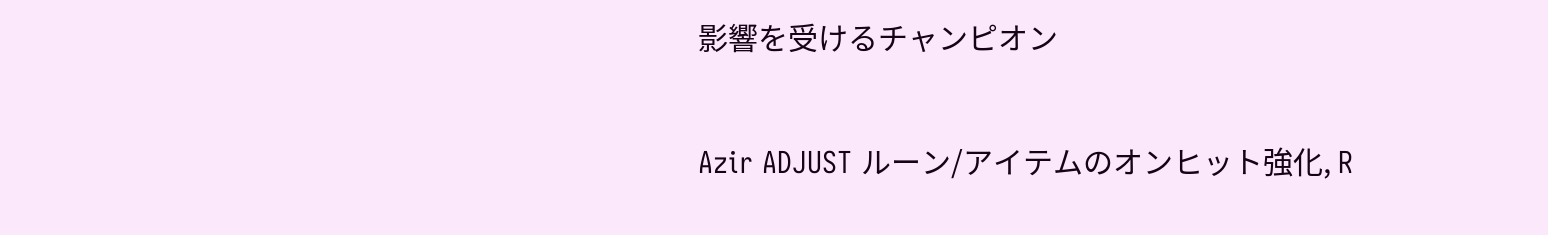影響を受けるチャンピオン

Azir ADJUST ルーン/アイテムのオンヒット強化, R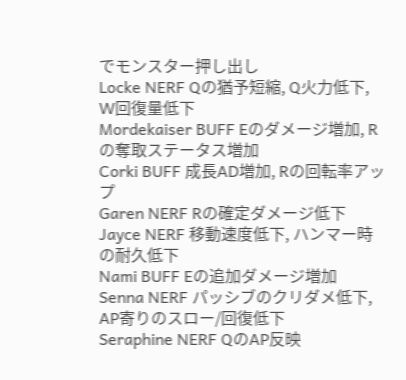でモンスター押し出し
Locke NERF Qの猶予短縮, Q火力低下, W回復量低下
Mordekaiser BUFF Eのダメージ増加, Rの奪取ステータス増加
Corki BUFF 成長AD増加, Rの回転率アップ
Garen NERF Rの確定ダメージ低下
Jayce NERF 移動速度低下, ハンマー時の耐久低下
Nami BUFF Eの追加ダメージ増加
Senna NERF パッシブのクリダメ低下, AP寄りのスロー/回復低下
Seraphine NERF QのAP反映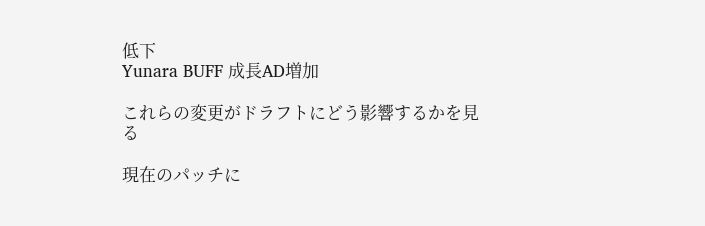低下
Yunara BUFF 成長AD増加

これらの変更がドラフトにどう影響するかを見る

現在のパッチに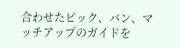合わせたピック、バン、マッチアップのガイドを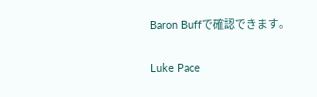Baron Buffで確認できます。

Luke Pace